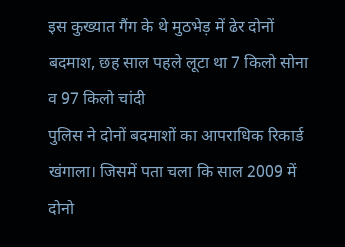इस कुख्यात गैंग के थे मुठभेड़ में ढेर दोनों बदमाश, छह साल पहले लूटा था 7 किलो सोना व 97 किलो चांदी
पुलिस ने दोनों बदमाशों का आपराधिक रिकार्ड खंगाला। जिसमें पता चला कि साल 2009 में दोनो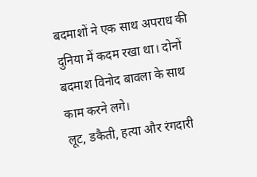बदमाशों ने एक साथ अपराध की दुनिया में कदम रखा था। दोनों बदमाश विनोद बावला के साथ काम करने लगे।
लूट, डकैती, हत्या और रंगदारी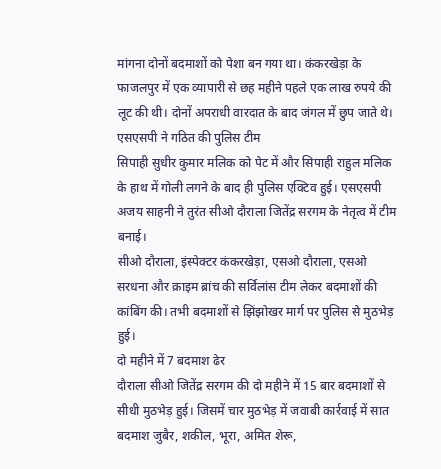मांगना दोनों बदमाशों को पेशा बन गया था। कंकरखेड़ा के फाजलपुर में एक व्यापारी से छह महीने पहले एक लाख रुपये की लूट की थी। दोनों अपराधी वारदात के बाद जंगल में छुप जाते थे।
एसएसपी ने गठित की पुलिस टीम
सिपाही सुधीर कुमार मलिक को पेट में और सिपाही राहुल मलिक के हाथ में गोली लगने के बाद ही पुलिस एक्टिव हुई। एसएसपी अजय साहनी ने तुरंत सीओ दौराला जितेंद्र सरगम के नेतृत्व में टीम बनाई।
सीओ दौराला, इंस्पेक्टर कंकरखेड़ा, एसओ दौराला, एसओ सरधना और क्राइम ब्रांच की सर्विलांस टीम लेकर बदमाशों की कांबिंग की। तभी बदमाशों से झिंझोखर मार्ग पर पुलिस से मुठभेड़ हुई।
दो महीने में 7 बदमाश ढेर
दौराला सीओ जितेंद्र सरगम की दो महीने में 15 बार बदमाशों से सीधी मुठभेड़ हुई। जिसमें चार मुठभेड़ में जवाबी कार्रवाई में सात बदमाश जुबैर, शकील, भूरा, अमित शेरू,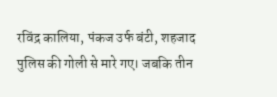रविंद्र कालिया, पंकज उर्फ बंटी, शहजाद पुलिस की गोली से मारे गए। जबकि तीन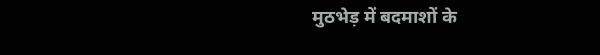मुठभेड़ में बदमाशों के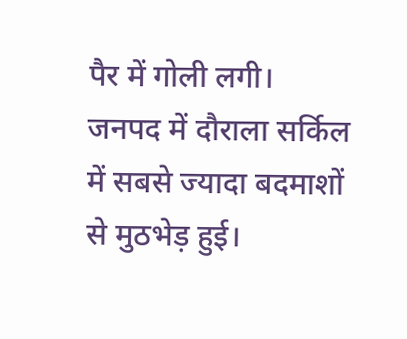पैर में गोली लगी। जनपद में दौराला सर्किल में सबसे ज्यादा बदमाशों से मुठभेड़ हुई।